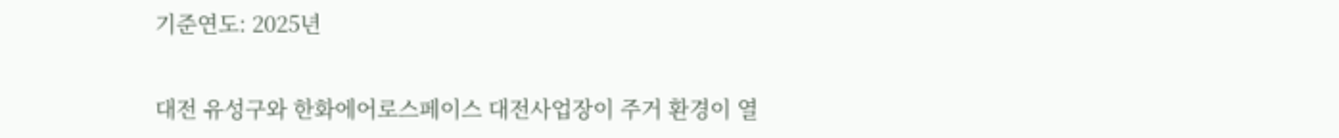기준연도: 2025년

대전 유성구와 한화에어로스페이스 대전사업장이 주거 환경이 열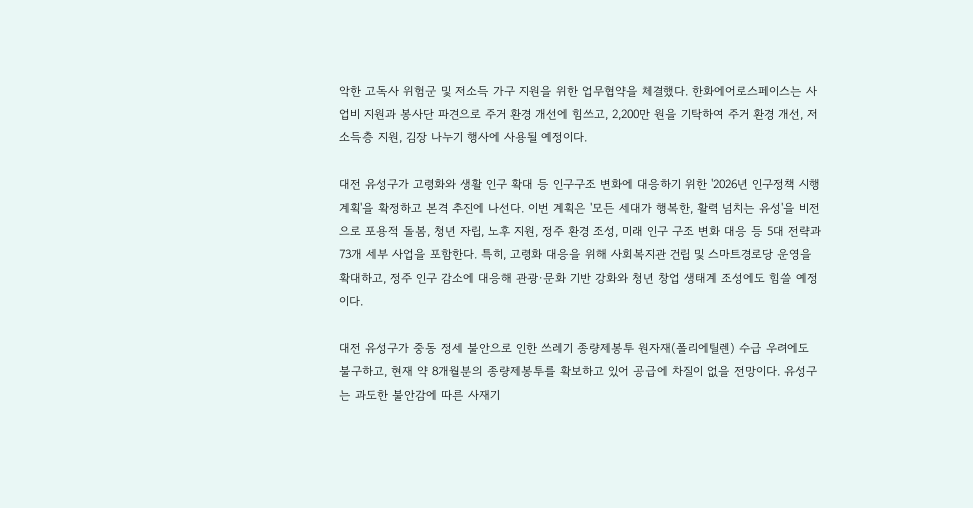악한 고독사 위험군 및 저소득 가구 지원을 위한 업무협약을 체결했다. 한화에어로스페이스는 사업비 지원과 봉사단 파견으로 주거 환경 개선에 힘쓰고, 2,200만 원을 기탁하여 주거 환경 개선, 저소득층 지원, 김장 나누기 행사에 사용될 예정이다.

대전 유성구가 고령화와 생활 인구 확대 등 인구구조 변화에 대응하기 위한 '2026년 인구정책 시행계획'을 확정하고 본격 추진에 나선다. 이번 계획은 '모든 세대가 행복한, 활력 넘치는 유성'을 비전으로 포용적 돌봄, 청년 자립, 노후 지원, 정주 환경 조성, 미래 인구 구조 변화 대응 등 5대 전략과 73개 세부 사업을 포함한다. 특히, 고령화 대응을 위해 사회복지관 건립 및 스마트경로당 운영을 확대하고, 정주 인구 감소에 대응해 관광·문화 기반 강화와 청년 창업 생태계 조성에도 힘쓸 예정이다.

대전 유성구가 중동 정세 불안으로 인한 쓰레기 종량제봉투 원자재(폴리에틸렌) 수급 우려에도 불구하고, 현재 약 8개월분의 종량제봉투를 확보하고 있어 공급에 차질이 없을 전망이다. 유성구는 과도한 불안감에 따른 사재기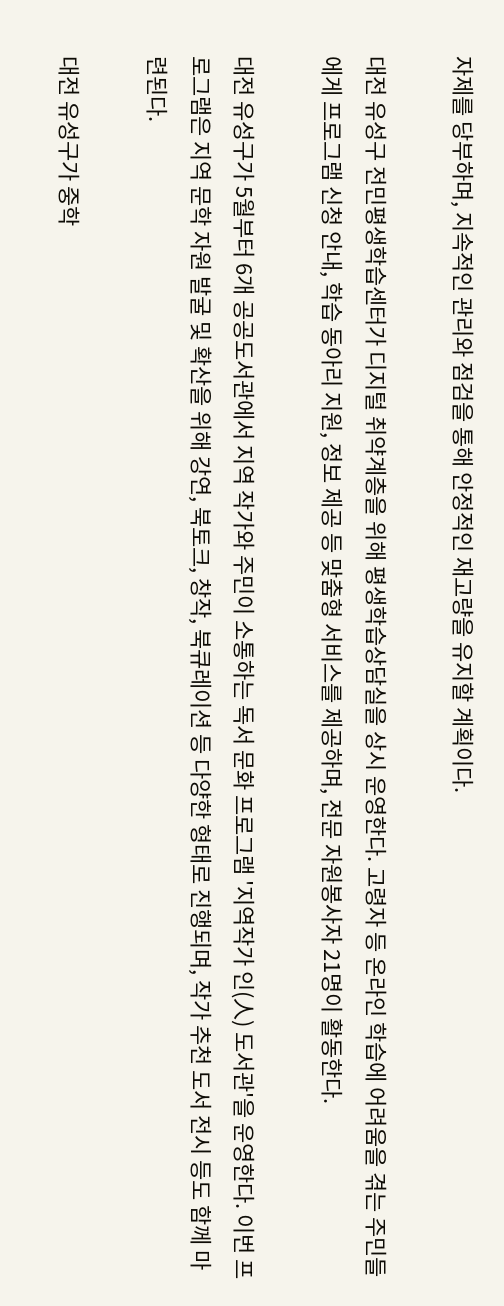자제를 당부하며, 지속적인 관리와 점검을 통해 안정적인 재고량을 유지할 계획이다.

대전 유성구 전민평생학습센터가 디지털 취약계층을 위해 평생학습상담실을 상시 운영한다. 고령자 등 온라인 학습에 어려움을 겪는 주민들에게 프로그램 신청 안내, 학습 동아리 지원, 정보 제공 등 맞춤형 서비스를 제공하며, 전문 자원봉사자 21명이 활동한다.

대전 유성구가 5월부터 6개 공공도서관에서 지역 작가와 주민이 소통하는 독서 문화 프로그램 '지역작가 인(人) 도서관'을 운영한다. 이번 프로그램은 지역 문학 자원 발굴 및 확산을 위해 강연, 북토크, 창작, 북큐레이션 등 다양한 형태로 진행되며, 작가 추천 도서 전시 등도 함께 마련된다.

대전 유성구가 중학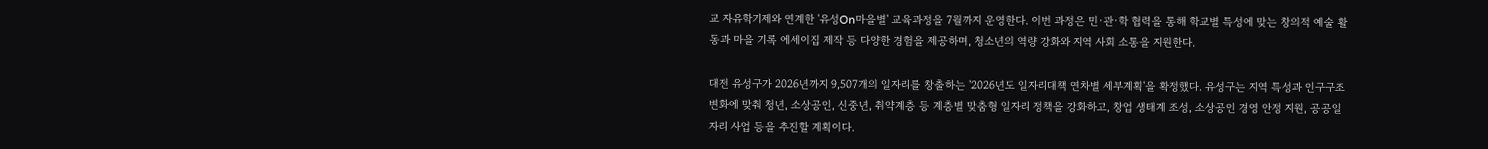교 자유학기제와 연계한 '유성On마을별' 교육과정을 7월까지 운영한다. 이번 과정은 민·관·학 협력을 통해 학교별 특성에 맞는 창의적 예술 활동과 마을 기록 에세이집 제작 등 다양한 경험을 제공하며, 청소년의 역량 강화와 지역 사회 소통을 지원한다.

대전 유성구가 2026년까지 9,507개의 일자리를 창출하는 '2026년도 일자리대책 연차별 세부계획'을 확정했다. 유성구는 지역 특성과 인구구조 변화에 맞춰 청년, 소상공인, 신중년, 취약계층 등 계층별 맞춤형 일자리 정책을 강화하고, 창업 생태계 조성, 소상공인 경영 안정 지원, 공공일자리 사업 등을 추진할 계획이다.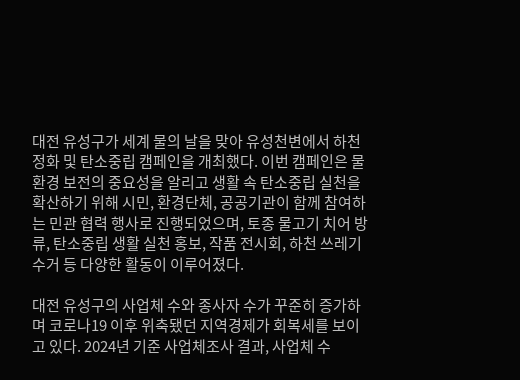대전 유성구가 세계 물의 날을 맞아 유성천변에서 하천 정화 및 탄소중립 캠페인을 개최했다. 이번 캠페인은 물 환경 보전의 중요성을 알리고 생활 속 탄소중립 실천을 확산하기 위해 시민, 환경단체, 공공기관이 함께 참여하는 민관 협력 행사로 진행되었으며, 토종 물고기 치어 방류, 탄소중립 생활 실천 홍보, 작품 전시회, 하천 쓰레기 수거 등 다양한 활동이 이루어졌다.

대전 유성구의 사업체 수와 종사자 수가 꾸준히 증가하며 코로나19 이후 위축됐던 지역경제가 회복세를 보이고 있다. 2024년 기준 사업체조사 결과, 사업체 수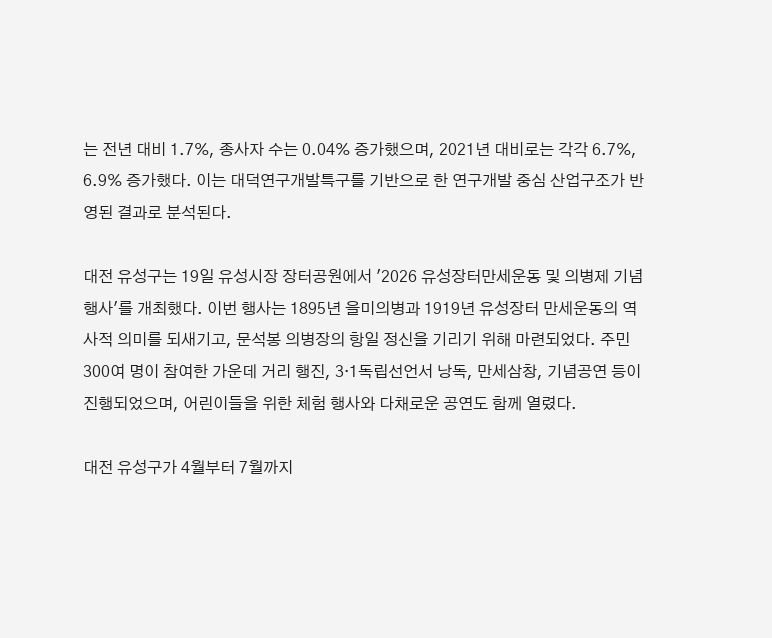는 전년 대비 1.7%, 종사자 수는 0.04% 증가했으며, 2021년 대비로는 각각 6.7%, 6.9% 증가했다. 이는 대덕연구개발특구를 기반으로 한 연구개발 중심 산업구조가 반영된 결과로 분석된다.

대전 유성구는 19일 유성시장 장터공원에서 '2026 유성장터만세운동 및 의병제 기념행사'를 개최했다. 이번 행사는 1895년 을미의병과 1919년 유성장터 만세운동의 역사적 의미를 되새기고, 문석봉 의병장의 항일 정신을 기리기 위해 마련되었다. 주민 300여 명이 참여한 가운데 거리 행진, 3·1독립선언서 낭독, 만세삼창, 기념공연 등이 진행되었으며, 어린이들을 위한 체험 행사와 다채로운 공연도 함께 열렸다.

대전 유성구가 4월부터 7월까지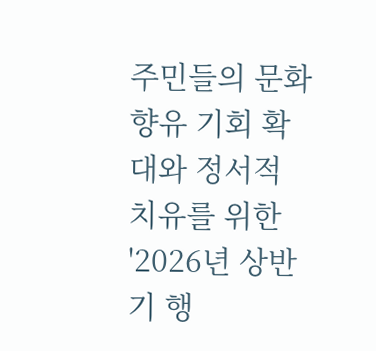주민들의 문화 향유 기회 확대와 정서적 치유를 위한 '2026년 상반기 행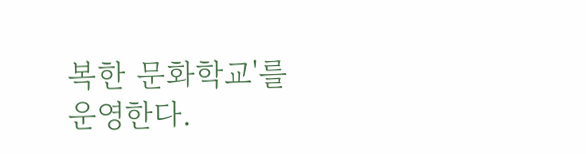복한 문화학교'를 운영한다.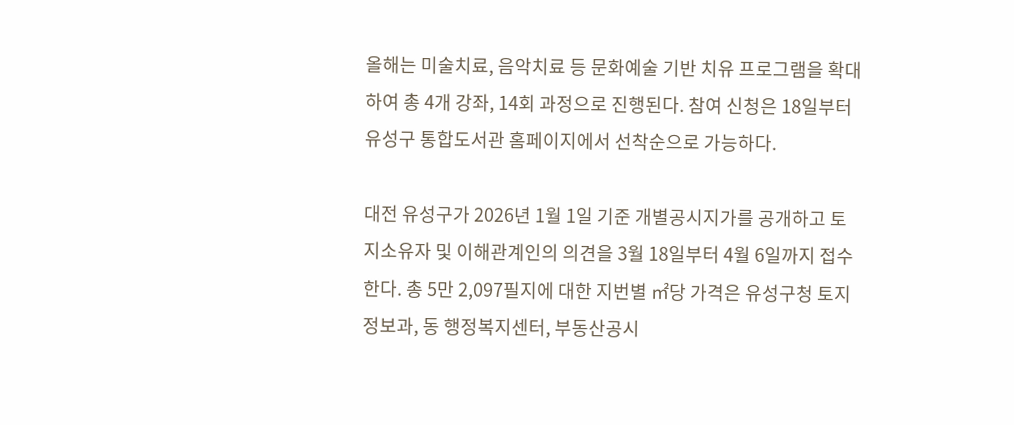올해는 미술치료, 음악치료 등 문화예술 기반 치유 프로그램을 확대하여 총 4개 강좌, 14회 과정으로 진행된다. 참여 신청은 18일부터 유성구 통합도서관 홈페이지에서 선착순으로 가능하다.

대전 유성구가 2026년 1월 1일 기준 개별공시지가를 공개하고 토지소유자 및 이해관계인의 의견을 3월 18일부터 4월 6일까지 접수한다. 총 5만 2,097필지에 대한 지번별 ㎡당 가격은 유성구청 토지정보과, 동 행정복지센터, 부동산공시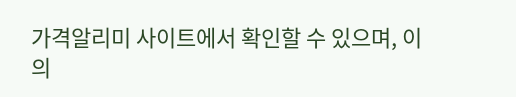가격알리미 사이트에서 확인할 수 있으며, 이의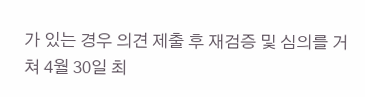가 있는 경우 의견 제출 후 재검증 및 심의를 거쳐 4월 30일 최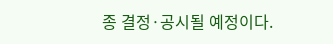종 결정·공시될 예정이다.